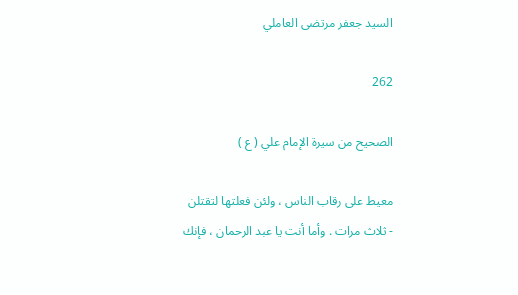السيد جعفر مرتضى العاملي

262

الصحيح من سيرة الإمام علي ( ع )

معيط على رقاب الناس ، ولئن فعلتها لتقتلن - ثلاث مرات . وأما أنت يا عبد الرحمان ، فإنك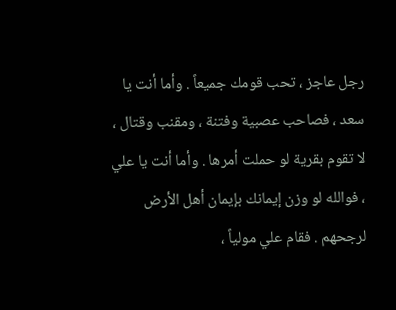رجل عاجز ، تحب قومك جميعاً . وأما أنت يا سعد ، فصاحب عصبية وفتنة ، ومقنب وقتال ، لا تقوم بقرية لو حملت أمرها . وأما أنت يا علي ، فوالله لو وزن إيمانك بإيمان أهل الأرض لرجحهم . فقام علي مولياً ،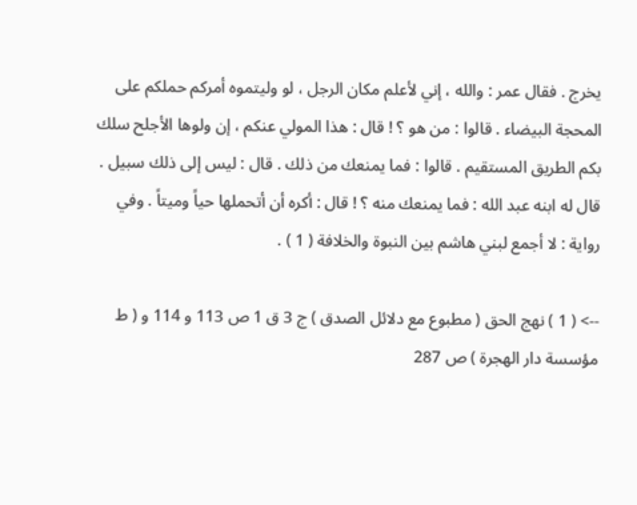يخرج . فقال عمر : والله ، إني لأعلم مكان الرجل ، لو وليتموه أمركم حملكم على المحجة البيضاء . قالوا : من هو ؟ ! قال : هذا المولي عنكم ، إن ولوها الأجلح سلك بكم الطريق المستقيم . قالوا : فما يمنعك من ذلك . قال : ليس إلى ذلك سبيل . قال له ابنه عبد الله : فما يمنعك منه ؟ ! قال : أكره أن أتحملها حياً وميتاً . وفي رواية : لا أجمع لبني هاشم بين النبوة والخلافة ( 1 ) .

--> ( 1 ) نهج الحق ( مطبوع مع دلائل الصدق ) ج 3 ق 1 ص 113 و 114 و ( ط مؤسسة دار الهجرة ) ص 287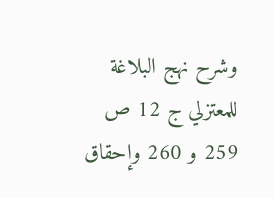وشرح نهج البلاغة للمعتزلي ج 12 ص 259 و 260 وإحقاق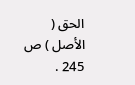الحق ( الأصل ) ص 245 .